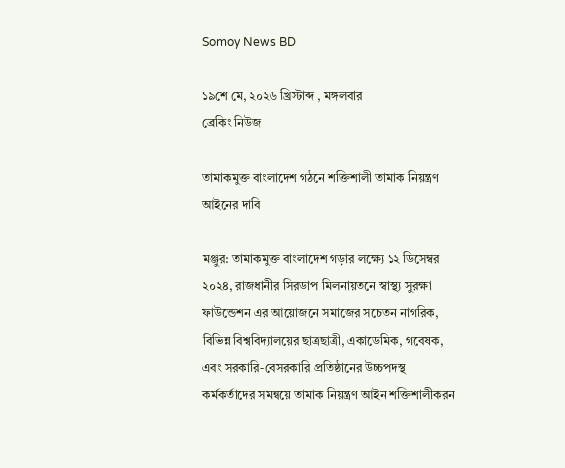Somoy News BD

১৯শে মে, ২০২৬ খ্রিস্টাব্দ , মঙ্গলবার
ব্রেকিং নিউজ

তামাকমুক্ত বাংলাদেশ গঠনে শক্তিশালী তামাক নিয়ন্ত্রণ আইনের দাবি

মঞ্জুর: তামাকমুক্ত বাংলাদেশ গড়ার লক্ষ্যে ১২ ডিসেম্বর ২০২৪, রাজধানীর সিরডাপ মিলনায়তনে স্বাস্থ্য সুরক্ষা ফাউন্ডেশন এর আয়োজনে সমাজের সচেতন নাগরিক, বিভিন্ন বিশ্ববিদ্যালয়ের ছাত্রছাত্রী, একাডেমিক, গবেষক, এবং সরকারি-বেসরকারি প্রতিষ্ঠানের উচ্চপদস্থ কর্মকর্তাদের সমন্বয়ে তামাক নিয়ন্ত্রণ আইন শক্তিশালীকরন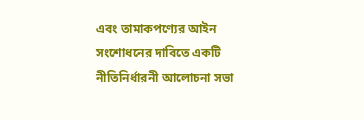এবং তামাকপণ্যের আইন সংশোধনের দাবিতে একটি নীতিনির্ধারনী আলোচনা সভা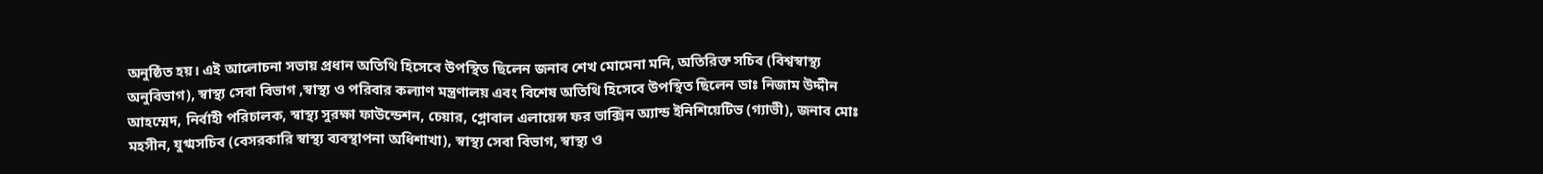অনুষ্ঠিত হয়। এই আলোচনা সভায় প্রধান অতিথি হিসেবে উপস্থিত ছিলেন জনাব শেখ মোমেনা মনি, অতিরিক্ত সচিব (বিশ্বস্বাস্থ্য অনুবিভাগ), স্বাস্থ্য সেবা বিভাগ ,স্বাস্থ্য ও পরিবার কল্যাণ মন্ত্রণালয় এবং বিশেষ অতিথি হিসেবে উপস্থিত ছিলেন ডাঃ নিজাম উদ্দীন আহম্মেদ, নির্বাহী পরিচালক, স্বাস্থ্য সুরক্ষা ফাউন্ডেশন, চেয়ার, গ্লোবাল এলায়েন্স ফর ভাক্সিন অ্যান্ড ইনিশিয়েটিভ (গ্যাভী), জনাব মোঃ মহসীন, যুগ্মসচিব (বেসরকারি স্বাস্থ্য ব্যবস্থাপনা অধিশাখা), স্বাস্থ্য সেবা বিভাগ, স্বাস্থ্য ও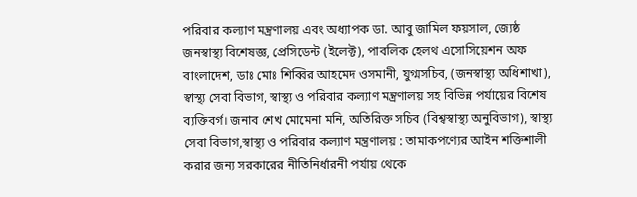পরিবার কল্যাণ মন্ত্রণালয় এবং অধ্যাপক ডা. আবু জামিল ফয়সাল, জ্যেষ্ঠ জনস্বাস্থ্য বিশেষজ্ঞ, প্রেসিডেন্ট (ইলেক্ট), পাবলিক হেলথ এসোসিয়েশন অফ বাংলাদেশ, ডাঃ মোঃ শিব্বির আহমেদ ওসমানী, যুগ্মসচিব, (জনস্বাস্থ্য অধিশাখা), স্বাস্থ্য সেবা বিভাগ, স্বাস্থ্য ও পরিবার কল্যাণ মন্ত্রণালয় সহ বিভিন্ন পর্যায়ের বিশেষ ব্যক্তিবর্গ। জনাব শেখ মোমেনা মনি, অতিরিক্ত সচিব (বিশ্বস্বাস্থ্য অনুবিভাগ), স্বাস্থ্য সেবা বিভাগ,স্বাস্থ্য ও পরিবার কল্যাণ মন্ত্রণালয় : তামাকপণ্যের আইন শক্তিশালী করার জন্য সরকারের নীতিনির্ধারনী পর্যায় থেকে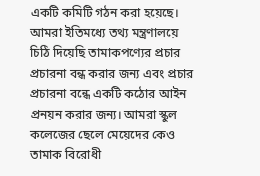একটি কমিটি গঠন করা হয়েছে। আমরা ইতিমধ্যে তথ্য মন্ত্রণালয়ে চিঠি দিয়েছি তামাকপণ্যের প্রচার প্রচারনা বন্ধ করার জন্য এবং প্রচার প্রচারনা বন্ধে একটি কঠোর আইন প্রনয়ন করার জন্য। আমরা স্কুল কলেজের ছেলে মেয়েদের কেও তামাক বিরোধী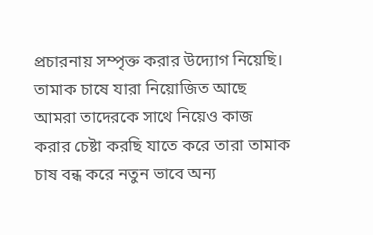প্রচারনায় সম্পৃক্ত করার উদ্যোগ নিয়েছি। তামাক চাষে যারা নিয়োজিত আছে আমরা তাদেরকে সাথে নিয়েও কাজ করার চেষ্টা করছি যাতে করে তারা তামাক চাষ বন্ধ করে নতুন ভাবে অন্য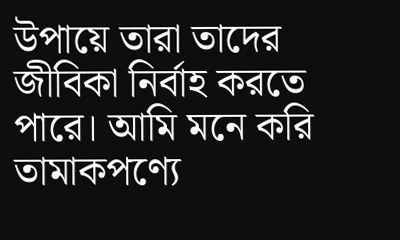উপায়ে তারা তাদের জীবিকা নির্বাহ করতে পারে। আমি মনে করি তামাকপণ্যে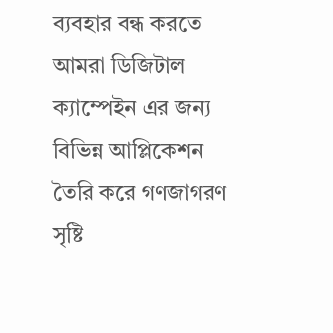ব্যবহার বন্ধ করতে আমরা ডিজিটাল ক্যাম্পেইন এর জন্য বিভিন্ন আপ্লিকেশন তৈরি করে গণজাগরণ সৃষ্টি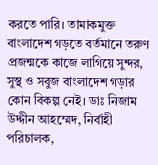করতে পারি। তামাকমুক্ত বাংলাদেশ গড়তে বর্তমানে তরুণ প্রজন্মকে কাজে লাগিয়ে সুন্দর, সুস্থ ও সবুজ বাংলাদেশ গড়ার কোন বিকল্প নেই। ডাঃ নিজাম উদ্দীন আহম্মেদ, নির্বাহী পরিচালক,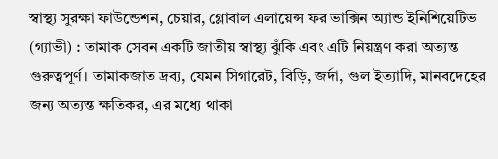স্বাস্থ্য সুরক্ষা ফাউন্ডেশন, চেয়ার, গ্লোবাল এলায়েন্স ফর ভাক্সিন অ্যান্ড ইনিশিয়েটিভ (গ্যাভী) : তামাক সেবন একটি জাতীয় স্বাস্থ্য ঝুঁকি এবং এটি নিয়ন্ত্রণ করা অত্যন্ত গুরুত্বপূর্ণ। তামাকজাত দ্রব্য, যেমন সিগারেট, বিড়ি, জর্দা, গুল ইত্যাদি, মানবদেহের জন্য অত্যন্ত ক্ষতিকর, এর মধ্যে থাকা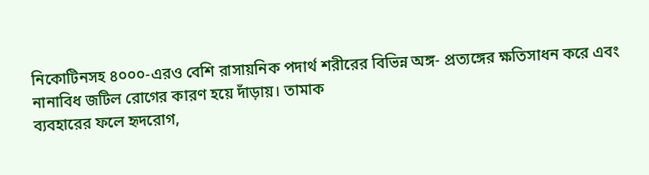নিকোটিনসহ ৪০০০-এরও বেশি রাসায়নিক পদার্থ শরীরের বিভিন্ন অঙ্গ- প্রত্যঙ্গের ক্ষতিসাধন করে এবং নানাবিধ জটিল রোগের কারণ হয়ে দাঁড়ায়। তামাক
ব্যবহারের ফলে হৃদরোগ,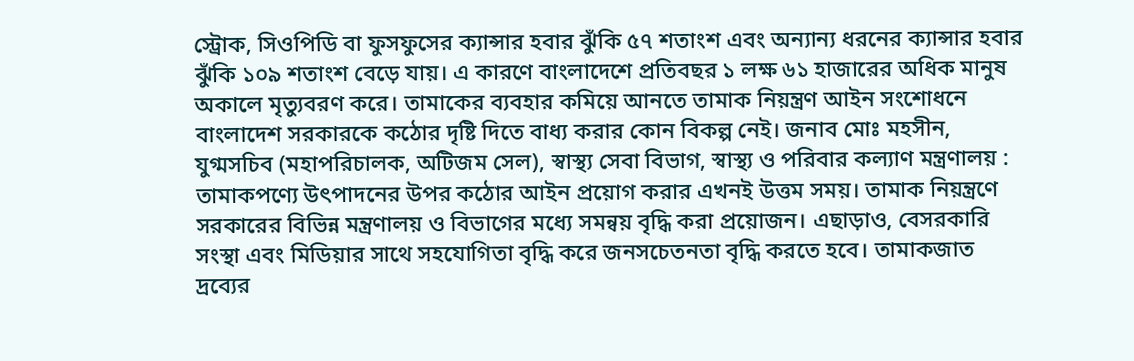স্ট্রোক, সিওপিডি বা ফুসফুসের ক্যান্সার হবার ঝুঁকি ৫৭ শতাংশ এবং অন্যান্য ধরনের ক্যান্সার হবার ঝুঁকি ১০৯ শতাংশ বেড়ে যায়। এ কারণে বাংলাদেশে প্রতিবছর ১ লক্ষ ৬১ হাজারের অধিক মানুষ অকালে মৃত্যুবরণ করে। তামাকের ব্যবহার কমিয়ে আনতে তামাক নিয়ন্ত্রণ আইন সংশোধনে বাংলাদেশ সরকারকে কঠোর দৃষ্টি দিতে বাধ্য করার কোন বিকল্প নেই। জনাব মোঃ মহসীন, যুগ্মসচিব (মহাপরিচালক, অটিজম সেল), স্বাস্থ্য সেবা বিভাগ, স্বাস্থ্য ও পরিবার কল্যাণ মন্ত্রণালয় : তামাকপণ্যে উৎপাদনের উপর কঠোর আইন প্রয়োগ করার এখনই উত্তম সময়। তামাক নিয়ন্ত্রণে সরকারের বিভিন্ন মন্ত্রণালয় ও বিভাগের মধ্যে সমন্বয় বৃদ্ধি করা প্রয়োজন। এছাড়াও, বেসরকারি সংস্থা এবং মিডিয়ার সাথে সহযোগিতা বৃদ্ধি করে জনসচেতনতা বৃদ্ধি করতে হবে। তামাকজাত দ্রব্যের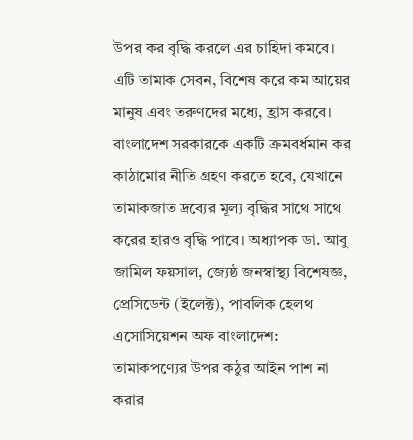উপর কর বৃদ্ধি করলে এর চাহিদা কমবে। এটি তামাক সেবন, বিশেষ করে কম আয়ের মানুষ এবং তরুণদের মধ্যে, হ্রাস করবে। বাংলাদেশ সরকারকে একটি ক্রমবর্ধমান কর কাঠামোর নীতি গ্রহণ করতে হবে, যেখানে তামাকজাত দ্রব্যের মূল্য বৃদ্ধির সাথে সাথে করের হারও বৃদ্ধি পাবে। অধ্যাপক ডা. আবু জামিল ফয়সাল, জ্যেষ্ঠ জনস্বাস্থ্য বিশেষজ্ঞ, প্রেসিডেন্ট (ইলেক্ট), পাবলিক হেলথ এসোসিয়েশন অফ বাংলাদেশ: তামাকপণ্যের উপর কঠুর আইন পাশ না করার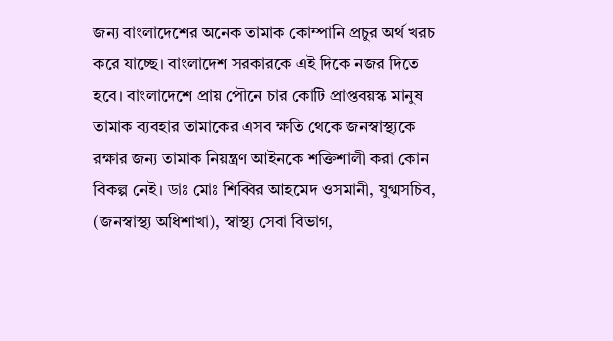জন্য বাংলাদেশের অনেক তামাক কোম্পানি প্রচুর অর্থ খরচ করে যাচ্ছে। বাংলাদেশ সরকারকে এই দিকে নজর দিতে হবে। বাংলাদেশে প্রায় পৌনে চার কোটি প্রাপ্তবয়স্ক মানুষ তামাক ব্যবহার তামাকের এসব ক্ষতি থেকে জনস্বাস্থ্যকে রক্ষার জন্য তামাক নিয়ন্ত্রণ আইনকে শক্তিশালী করা কোন বিকল্প নেই। ডাঃ মোঃ শিব্বির আহমেদ ওসমানী, যুগ্মসচিব, (জনস্বাস্থ্য অধিশাখা), স্বাস্থ্য সেবা বিভাগ,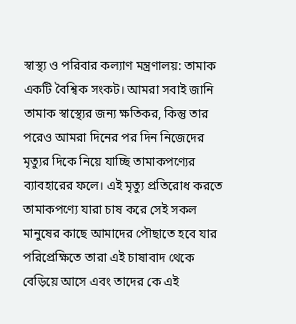স্বাস্থ্য ও পরিবার কল্যাণ মন্ত্রণালয়: তামাক একটি বৈশ্বিক সংকট। আমরা সবাই জানি তামাক স্বাস্থ্যের জন্য ক্ষতিকর, কিন্তু তার পরেও আমরা দিনের পর দিন নিজেদের মৃত্যুর দিকে নিয়ে যাচ্ছি তামাকপণ্যের ব্যাবহারের ফলে। এই মৃত্যু প্রতিরোধ করতে তামাকপণ্যে যারা চাষ করে সেই সকল  মানুষের কাছে আমাদের পৌছাতে হবে যার পরিপ্রেক্ষিতে তারা এই চাষাবাদ থেকে বেড়িয়ে আসে এবং তাদের কে এই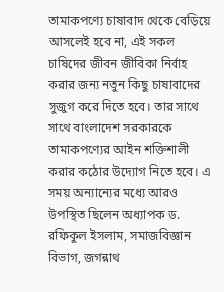তামাকপণ্যে চাষাবাদ থেকে বেড়িয়ে আসলেই হবে না, এই সকল চাষিদের জীবন জীবিকা নির্বাহ করার জন্য নতুন কিছু চাষাবাদের সুজুগ করে দিতে হবে। তার সাথে সাথে বাংলাদেশ সরকারকে তামাকপণ্যের আইন শক্তিশালী করার কঠোর উদ্যোগ নিতে হবে। এ সময় অন্যান্যের মধ্যে আরও উপস্থিত ছিলেন অধ্যাপক ড. রফিকুল ইসলাম, সমাজবিজ্ঞান বিভাগ, জগন্নাথ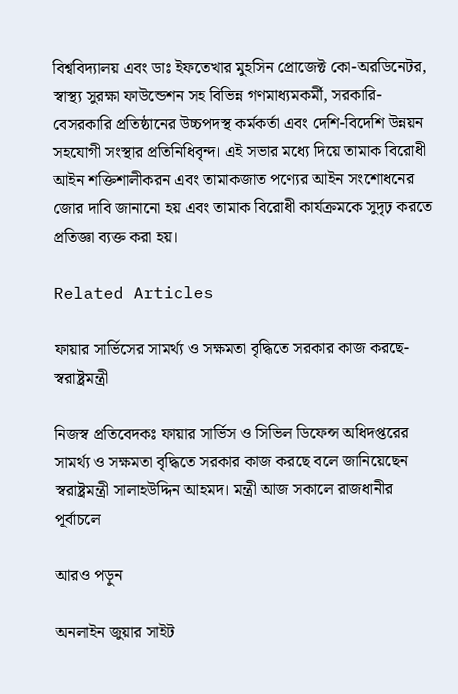বিশ্ববিদ্যালয় এবং ডাঃ ইফতেখার মুহসিন প্রোজেক্ট কো-অরডিনেটর, স্বাস্থ্য সুরক্ষা ফাউন্ডেশন সহ বিভিন্ন গণমাধ্যমকর্মী, সরকারি-বেসরকারি প্রতিষ্ঠানের উচ্চপদস্থ কর্মকর্তা এবং দেশি-বিদেশি উন্নয়ন সহযোগী সংস্থার প্রতিনিধিবৃন্দ। এই সভার মধ্যে দিয়ে তামাক বিরোধী আইন শক্তিশালীকরন এবং তামাকজাত পণ্যের আইন সংশোধনের জোর দাবি জানানো হয় এবং তামাক বিরোধী কার্যক্রমকে সুদৃঢ় করতে প্রতিজ্ঞা ব্যক্ত করা হয়।

Related Articles

ফায়ার সার্ভিসের সামর্থ্য ও সক্ষমতা বৃদ্ধিতে সরকার কাজ করছে- স্বরাষ্ট্রমন্ত্রী

নিজস্ব প্রতিবেদকঃ ফায়ার সার্ভিস ও সিভিল ডিফেন্স অধিদপ্তরের সামর্থ্য ও সক্ষমতা বৃদ্ধিতে সরকার কাজ করছে বলে জানিয়েছেন স্বরাষ্ট্রমন্ত্রী সালাহউদ্দিন আহমদ। মন্ত্রী আজ সকালে রাজধানীর পূর্বাচলে

আরও পড়ুন

অনলাইন জুয়ার সাইট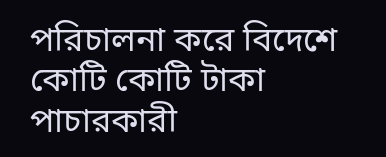পরিচালনা করে বিদেশে কোটি কোটি টাকা পাচারকারী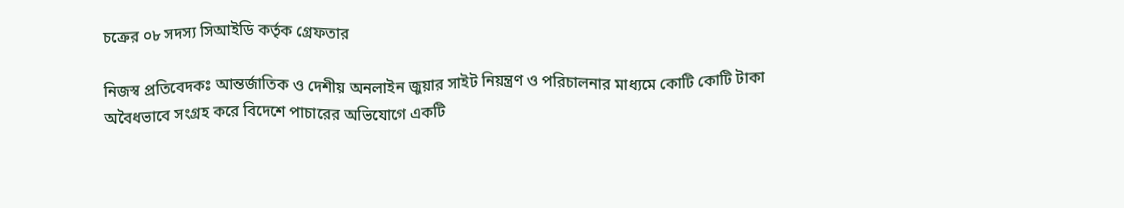চক্রের ০৮ সদস্য সিআইডি কর্তৃক গ্রেফতার

নিজস্ব প্রতিবেদকঃ আন্তর্জাতিক ও দেশীয় অনলাইন জুয়ার সাইট নিয়ন্ত্রণ ও পরিচালনার মাধ্যমে কোটি কোটি টাকা অবৈধভাবে সংগ্রহ করে বিদেশে পাচারের অভিযোগে একটি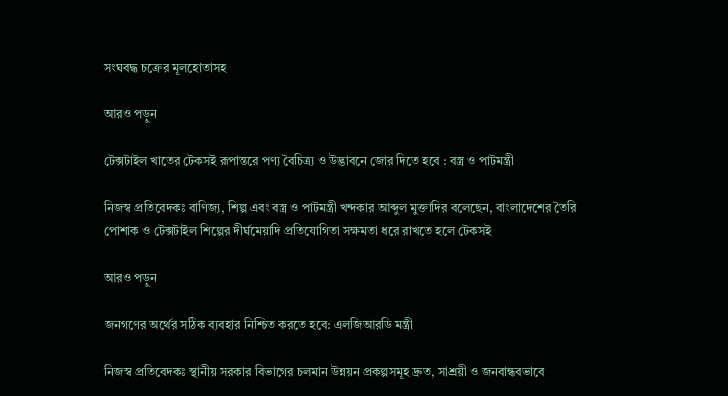সংঘবদ্ধ চক্রের মূলহোতাসহ

আরও পড়ুন

টেক্সটাইল খাতের টেকসই রূপান্তরে পণ্য বৈচিত্র্য ও উদ্ভাবনে জোর দিতে হবে : বস্ত্র ও পাটমন্ত্রী

নিজস্ব প্রতিবেদকঃ বাণিজ্য, শিল্প এবং বস্ত্র ও পাটমন্ত্রী খন্দকার আব্দুল মুক্তাদির বলেছেন, বাংলাদেশের তৈরি পোশাক ও টেক্সটাইল শিল্পের দীর্ঘমেয়াদি প্রতিযোগিতা সক্ষমতা ধরে রাখতে হলে টেকসই

আরও পড়ুন

জনগণের অর্থের সঠিক ব্যবহার নিশ্চিত করতে হবে: এলজিআরডি মন্ত্রী

নিজস্ব প্রতিবেদকঃ স্থানীয় সরকার বিভাগের চলমান উন্নয়ন প্রকল্পসমূহ দ্রুত, সাশ্রয়ী ও জনবান্ধবভাবে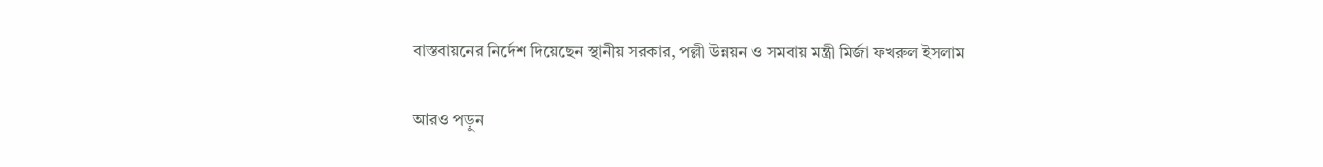বাস্তবায়নের নির্দেশ দিয়েছেন স্থানীয় সরকার, পল্লী উন্নয়ন ও সমবায় মন্ত্রী মির্জা ফখরুল ইসলাম

আরও পড়ুন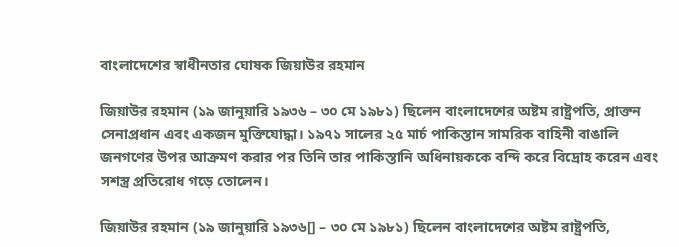বাংলাদেশের স্বাধীনতার ঘোষক জিয়াউর রহমান

জিয়াউর রহমান (১৯ জানুয়ারি ১৯৩৬ – ৩০ মে ১৯৮১) ছিলেন বাংলাদেশের অষ্টম রাষ্ট্রপতি, প্রাক্তন সেনাপ্রধান এবং একজন মুক্তিযোদ্ধা। ১৯৭১ সালের ২৫ মার্চ পাকিস্তান সামরিক বাহিনী বাঙালি জনগণের উপর আক্রমণ করার পর তিনি তার পাকিস্তানি অধিনায়ককে বন্দি করে বিদ্রোহ করেন এবং সশস্ত্র প্রতিরোধ গড়ে তোলেন।

জিয়াউর রহমান (১৯ জানুয়ারি ১৯৩৬[] – ৩০ মে ১৯৮১) ছিলেন বাংলাদেশের অষ্টম রাষ্ট্রপতি,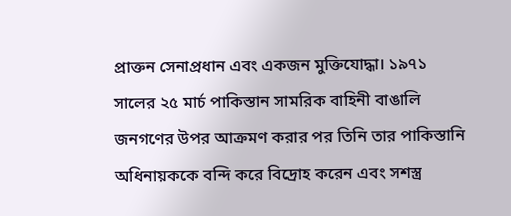প্রাক্তন সেনাপ্রধান এবং একজন মুক্তিযোদ্ধা। ১৯৭১ সালের ২৫ মার্চ পাকিস্তান সামরিক বাহিনী বাঙালি জনগণের উপর আক্রমণ করার পর তিনি তার পাকিস্তানি অধিনায়ককে বন্দি করে বিদ্রোহ করেন এবং সশস্ত্র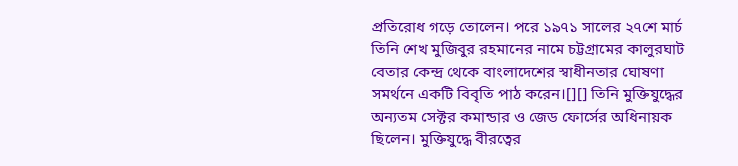প্রতিরোধ গড়ে তোলেন। পরে ১৯৭১ সালের ২৭শে মার্চ তিনি শেখ মুজিবুর রহমানের নামে চট্টগ্রামের কালুরঘাট বেতার কেন্দ্র থেকে বাংলাদেশের স্বাধীনতার ঘোষণা সমর্থনে একটি বিবৃতি পাঠ করেন।[][] তিনি মুক্তিযুদ্ধের অন্যতম সেক্টর কমান্ডার ও জেড ফোর্সের অধিনায়ক ছিলেন। মুক্তিযুদ্ধে বীরত্বের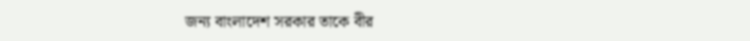জন্য বাংলাদেশ সরকার তাকে বীর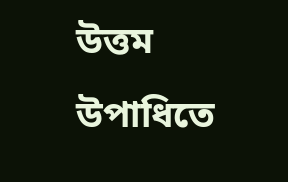উত্তম উপাধিতে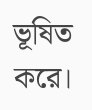ভূষিত করে।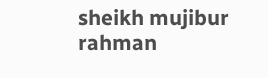sheikh mujibur rahman